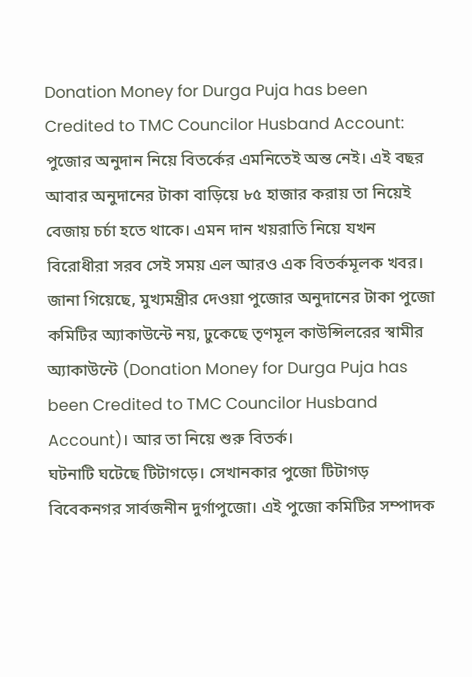Donation Money for Durga Puja has been Credited to TMC Councilor Husband Account: পুজোর অনুদান নিয়ে বিতর্কের এমনিতেই অন্ত নেই। এই বছর আবার অনুদানের টাকা বাড়িয়ে ৮৫ হাজার করায় তা নিয়েই বেজায় চর্চা হতে থাকে। এমন দান খয়রাতি নিয়ে যখন বিরোধীরা সরব সেই সময় এল আরও এক বিতর্কমূলক খবর। জানা গিয়েছে, মুখ্যমন্ত্রীর দেওয়া পুজোর অনুদানের টাকা পুজো কমিটির অ্যাকাউন্টে নয়, ঢুকেছে তৃণমূল কাউন্সিলরের স্বামীর অ্যাকাউন্টে (Donation Money for Durga Puja has been Credited to TMC Councilor Husband Account)। আর তা নিয়ে শুরু বিতর্ক।
ঘটনাটি ঘটেছে টিটাগড়ে। সেখানকার পুজো টিটাগড় বিবেকনগর সার্বজনীন দুর্গাপুজো। এই পুজো কমিটির সম্পাদক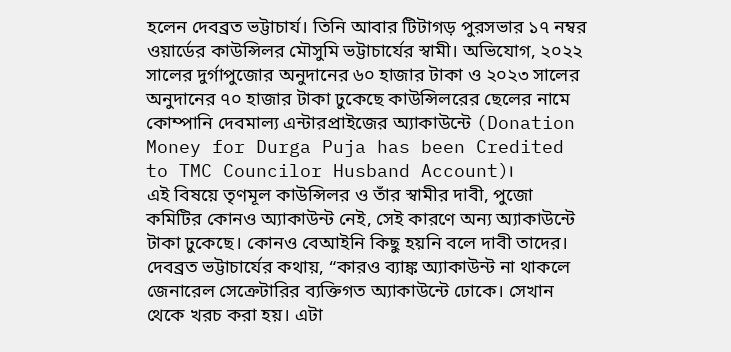হলেন দেবব্রত ভট্টাচার্য। তিনি আবার টিটাগড় পুরসভার ১৭ নম্বর ওয়ার্ডের কাউন্সিলর মৌসুমি ভট্টাচার্যের স্বামী। অভিযোগ, ২০২২ সালের দুর্গাপুজোর অনুদানের ৬০ হাজার টাকা ও ২০২৩ সালের অনুদানের ৭০ হাজার টাকা ঢুকেছে কাউন্সিলরের ছেলের নামে কোম্পানি দেবমাল্য এন্টারপ্রাইজের অ্যাকাউন্টে (Donation Money for Durga Puja has been Credited to TMC Councilor Husband Account)।
এই বিষয়ে তৃণমূল কাউন্সিলর ও তাঁর স্বামীর দাবী, পুজো কমিটির কোনও অ্যাকাউন্ট নেই, সেই কারণে অন্য অ্যাকাউন্টে টাকা ঢুকেছে। কোনও বেআইনি কিছু হয়নি বলে দাবী তাদের। দেবব্রত ভট্টাচার্যের কথায়, “কারও ব্যাঙ্ক অ্যাকাউন্ট না থাকলে জেনারেল সেক্রেটারির ব্যক্তিগত অ্যাকাউন্টে ঢোকে। সেখান থেকে খরচ করা হয়। এটা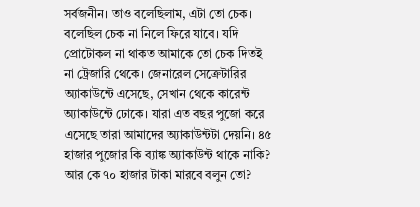সর্বজনীন। তাও বলেছিলাম, এটা তো চেক। বলেছিল চেক না নিলে ফিরে যাবে। যদি প্রোটোকল না থাকত আমাকে তো চেক দিতই না ট্রেজারি থেকে। জেনারেল সেক্রেটারির অ্যাকাউন্টে এসেছে, সেখান থেকে কারেন্ট অ্যাকাউন্টে ঢোকে। যারা এত বছর পুজো করে এসেছে তারা আমাদের অ্যাকাউন্টটা দেয়নি। ৪৫ হাজার পুজোর কি ব্যাঙ্ক অ্যাকাউন্ট থাকে নাকি? আর কে ৭০ হাজার টাকা মারবে বলুন তো?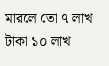মারলে তো ৭ লাখ টাকা ১০ লাখ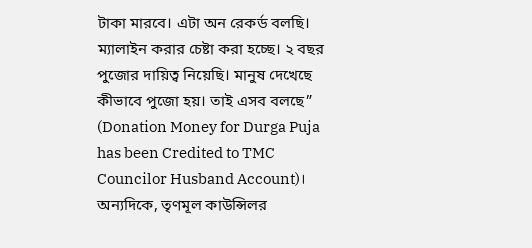টাকা মারবে। এটা অন রেকর্ড বলছি। ম্যালাইন করার চেষ্টা করা হচ্ছে। ২ বছর পুজোর দায়িত্ব নিয়েছি। মানুষ দেখেছে কীভাবে পুজো হয়। তাই এসব বলছে” (Donation Money for Durga Puja has been Credited to TMC Councilor Husband Account)।
অন্যদিকে, তৃণমূল কাউন্সিলর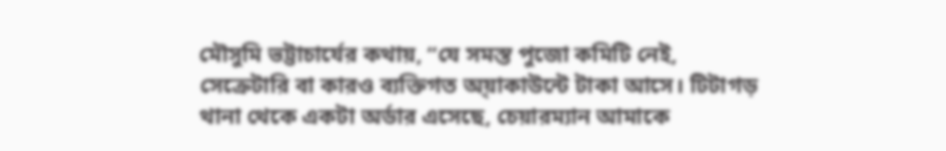মৌসুমি ভট্টাচার্যের কথায়, “যে সমস্ত পুজো কমিটি নেই, সেক্রেটারি বা কারও ব্যক্তিগত অ্য়াকাউন্টে টাকা আসে। টিটাগড় থানা থেকে একটা অর্ডার এসেছে, চেয়ারম্যান আমাকে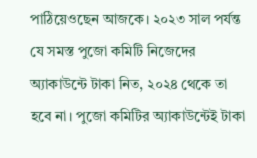পাঠিয়েওছেন আজকে। ২০২৩ সাল পর্যন্ত যে সমস্ত পুজো কমিটি নিজেদের অ্যাকাউন্টে টাকা নিত, ২০২৪ থেকে তা হবে না। পুজো কমিটির অ্যাকাউন্টেই টাকা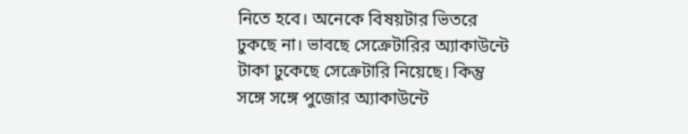নিতে হবে। অনেকে বিষয়টার ভিতরে ঢুকছে না। ভাবছে সেক্রেটারির অ্যাকাউন্টে টাকা ঢুকেছে সেক্রেটারি নিয়েছে। কিন্তু সঙ্গে সঙ্গে পুজোর অ্যাকাউন্টে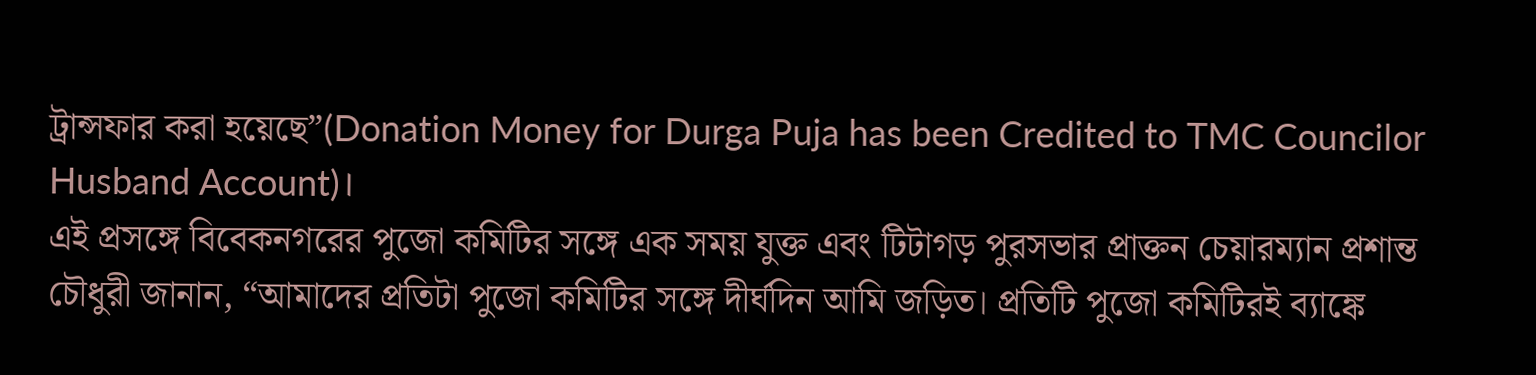ট্রান্সফার করা হয়েছে”(Donation Money for Durga Puja has been Credited to TMC Councilor Husband Account)।
এই প্রসঙ্গে বিবেকনগরের পুজো কমিটির সঙ্গে এক সময় যুক্ত এবং টিটাগড় পুরসভার প্রাক্তন চেয়ারম্যান প্রশান্ত চৌধুরী জানান, “আমাদের প্রতিটা পুজো কমিটির সঙ্গে দীর্ঘদিন আমি জড়িত। প্রতিটি পুজো কমিটিরই ব্যাঙ্কে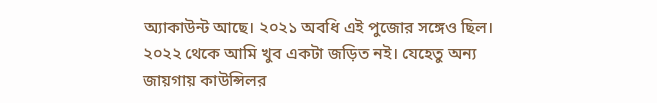অ্যাকাউন্ট আছে। ২০২১ অবধি এই পুজোর সঙ্গেও ছিল। ২০২২ থেকে আমি খুব একটা জড়িত নই। যেহেতু অন্য জায়গায় কাউন্সিলর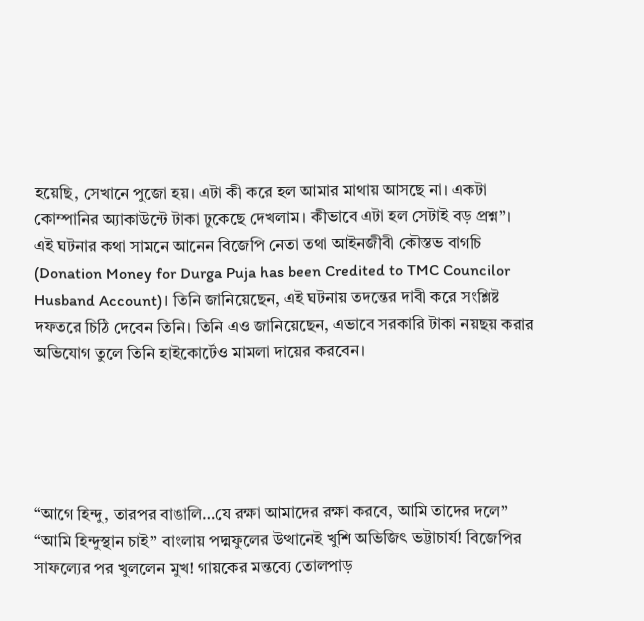হয়েছি, সেখানে পুজো হয়। এটা কী করে হল আমার মাথায় আসছে না। একটা কোম্পানির অ্যাকাউন্টে টাকা ঢুকেছে দেখলাম। কীভাবে এটা হল সেটাই বড় প্রশ্ন”।
এই ঘটনার কথা সামনে আনেন বিজেপি নেতা তথা আইনজীবী কৌস্তভ বাগচি (Donation Money for Durga Puja has been Credited to TMC Councilor Husband Account)। তিনি জানিয়েছেন, এই ঘটনায় তদন্তের দাবী করে সংশ্লিষ্ট দফতরে চিঠি দেবেন তিনি। তিনি এও জানিয়েছেন, এভাবে সরকারি টাকা নয়ছয় করার অভিযোগ তুলে তিনি হাইকোর্টেও মামলা দায়ের করবেন।





“আগে হিন্দু, তারপর বাঙালি…যে রক্ষা আমাদের রক্ষা করবে, আমি তাদের দলে” “আমি হিন্দুস্থান চাই” বাংলায় পদ্মফুলের উত্থানেই খুশি অভিজিৎ ভট্টাচার্য! বিজেপির সাফল্যের পর খুললেন মুখ! গায়কের মন্তব্যে তোলপাড়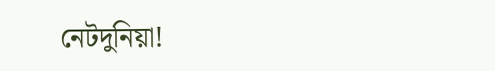নেটদুনিয়া!